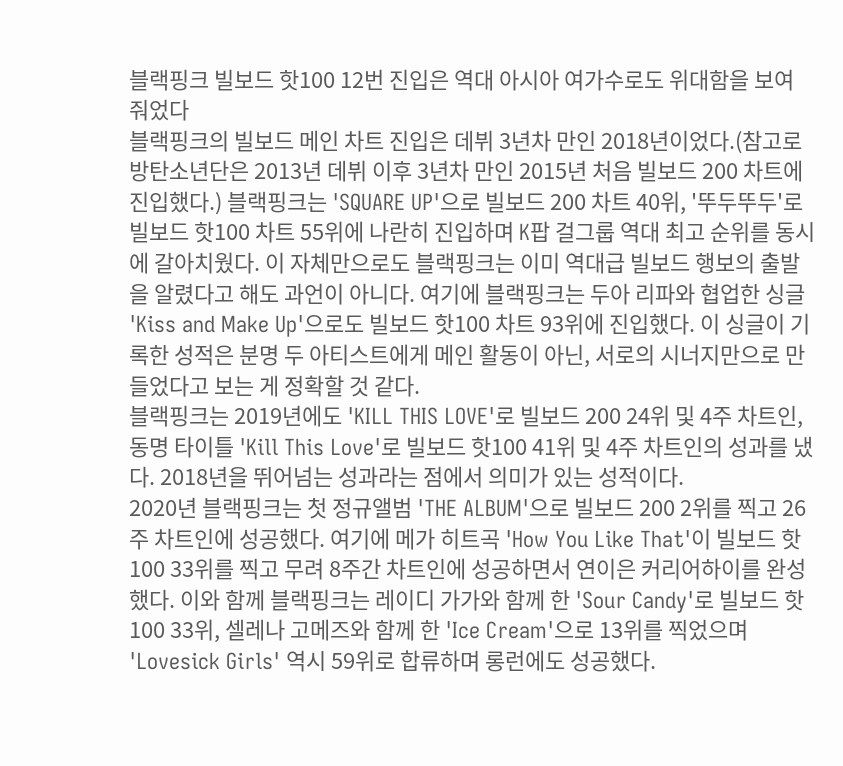블랙핑크 빌보드 핫100 12번 진입은 역대 아시아 여가수로도 위대함을 보여 줘었다
블랙핑크의 빌보드 메인 차트 진입은 데뷔 3년차 만인 2018년이었다.(참고로 방탄소년단은 2013년 데뷔 이후 3년차 만인 2015년 처음 빌보드 200 차트에 진입했다.) 블랙핑크는 'SQUARE UP'으로 빌보드 200 차트 40위, '뚜두뚜두'로 빌보드 핫100 차트 55위에 나란히 진입하며 K팝 걸그룹 역대 최고 순위를 동시에 갈아치웠다. 이 자체만으로도 블랙핑크는 이미 역대급 빌보드 행보의 출발을 알렸다고 해도 과언이 아니다. 여기에 블랙핑크는 두아 리파와 협업한 싱글 'Kiss and Make Up'으로도 빌보드 핫100 차트 93위에 진입했다. 이 싱글이 기록한 성적은 분명 두 아티스트에게 메인 활동이 아닌, 서로의 시너지만으로 만들었다고 보는 게 정확할 것 같다.
블랙핑크는 2019년에도 'KILL THIS LOVE'로 빌보드 200 24위 및 4주 차트인, 동명 타이틀 'Kill This Love'로 빌보드 핫100 41위 및 4주 차트인의 성과를 냈다. 2018년을 뛰어넘는 성과라는 점에서 의미가 있는 성적이다.
2020년 블랙핑크는 첫 정규앨범 'THE ALBUM'으로 빌보드 200 2위를 찍고 26주 차트인에 성공했다. 여기에 메가 히트곡 'How You Like That'이 빌보드 핫100 33위를 찍고 무려 8주간 차트인에 성공하면서 연이은 커리어하이를 완성했다. 이와 함께 블랙핑크는 레이디 가가와 함께 한 'Sour Candy'로 빌보드 핫100 33위, 셀레나 고메즈와 함께 한 'Ice Cream'으로 13위를 찍었으며 'Lovesick Girls' 역시 59위로 합류하며 롱런에도 성공했다.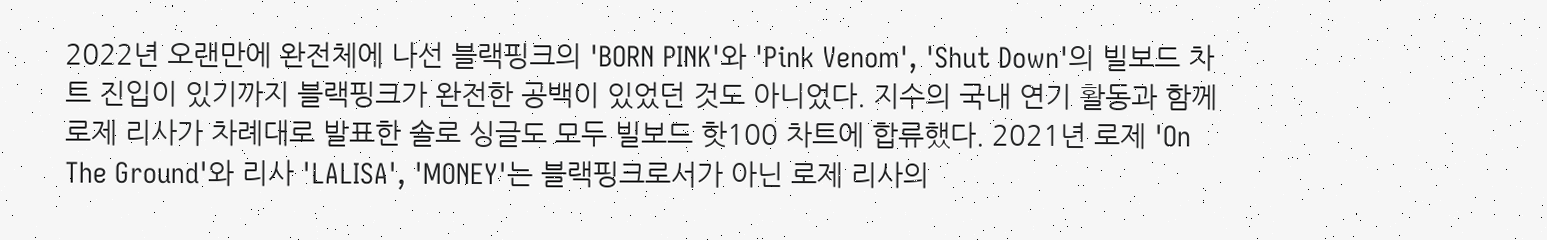2022년 오랜만에 완전체에 나선 블랙핑크의 'BORN PINK'와 'Pink Venom', 'Shut Down'의 빌보드 차트 진입이 있기까지 블랙핑크가 완전한 공백이 있었던 것도 아니었다. 지수의 국내 연기 활동과 함께 로제 리사가 차례대로 발표한 솔로 싱글도 모두 빌보드 핫100 차트에 합류했다. 2021년 로제 'On The Ground'와 리사 'LALISA', 'MONEY'는 블랙핑크로서가 아닌 로제 리사의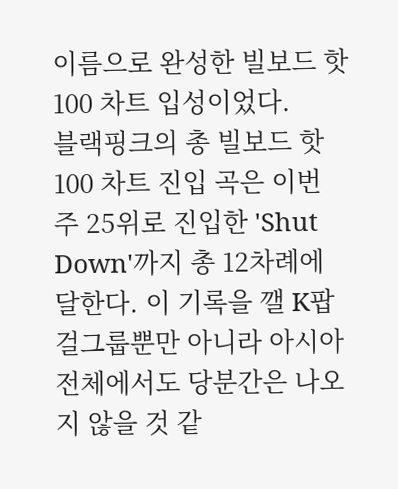이름으로 완성한 빌보드 핫100 차트 입성이었다.
블랙핑크의 총 빌보드 핫100 차트 진입 곡은 이번 주 25위로 진입한 'Shut Down'까지 총 12차례에 달한다. 이 기록을 깰 K팝 걸그룹뿐만 아니라 아시아 전체에서도 당분간은 나오지 않을 것 같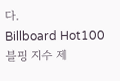다.
Billboard Hot100 블핑 지수 제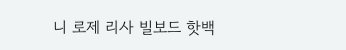니 로제 리사 빌보드 핫백